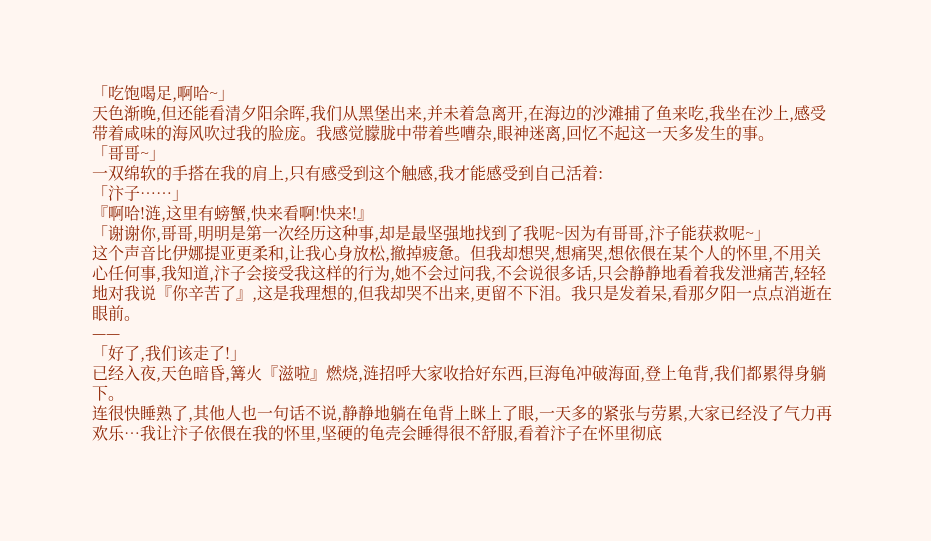「吃饱喝足,啊哈~」
天色渐晚,但还能看清夕阳余晖,我们从黑堡出来,并未着急离开,在海边的沙滩捕了鱼来吃,我坐在沙上,感受带着咸味的海风吹过我的脸庞。我感觉朦胧中带着些嘈杂,眼神迷离,回忆不起这一天多发生的事。
「哥哥~」
一双绵软的手搭在我的肩上,只有感受到这个触感,我才能感受到自己活着:
「汴子……」
『啊哈!涟,这里有螃蟹,快来看啊!快来!』
「谢谢你,哥哥,明明是第一次经历这种事,却是最坚强地找到了我呢~因为有哥哥,汴子能获救呢~」
这个声音比伊娜提亚更柔和,让我心身放松,撤掉疲惫。但我却想哭,想痛哭,想依偎在某个人的怀里,不用关心任何事,我知道,汴子会接受我这样的行为,她不会过问我,不会说很多话,只会静静地看着我发泄痛苦,轻轻地对我说『你辛苦了』,这是我理想的,但我却哭不出来,更留不下泪。我只是发着呆,看那夕阳一点点消逝在眼前。
——
「好了,我们该走了!」
已经入夜,天色暗昏,篝火『滋啦』燃烧,涟招呼大家收拾好东西,巨海龟冲破海面,登上龟背,我们都累得身躺下。
连很快睡熟了,其他人也一句话不说,静静地躺在龟背上眯上了眼,一天多的紧张与劳累,大家已经没了气力再欢乐…我让汴子依偎在我的怀里,坚硬的龟壳会睡得很不舒服,看着汴子在怀里彻底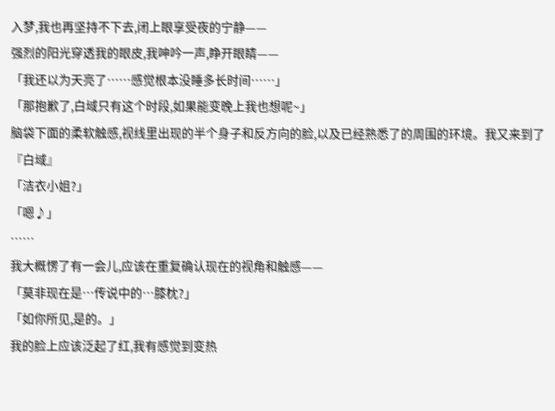入梦,我也再坚持不下去,闭上眼享受夜的宁静——
强烈的阳光穿透我的眼皮,我呻吟一声,睁开眼睛——
「我还以为天亮了……感觉根本没睡多长时间……」
「那抱歉了,白域只有这个时段,如果能变晚上我也想呢~」
脑袋下面的柔软触感,视线里出现的半个身子和反方向的脸,以及已经熟悉了的周围的环境。我又来到了『白域』
「洁衣小姐?」
「嗯♪」
……
我大概愣了有一会儿,应该在重复确认现在的视角和触感——
「莫非现在是…传说中的…膝枕?」
「如你所见,是的。」
我的脸上应该泛起了红,我有感觉到变热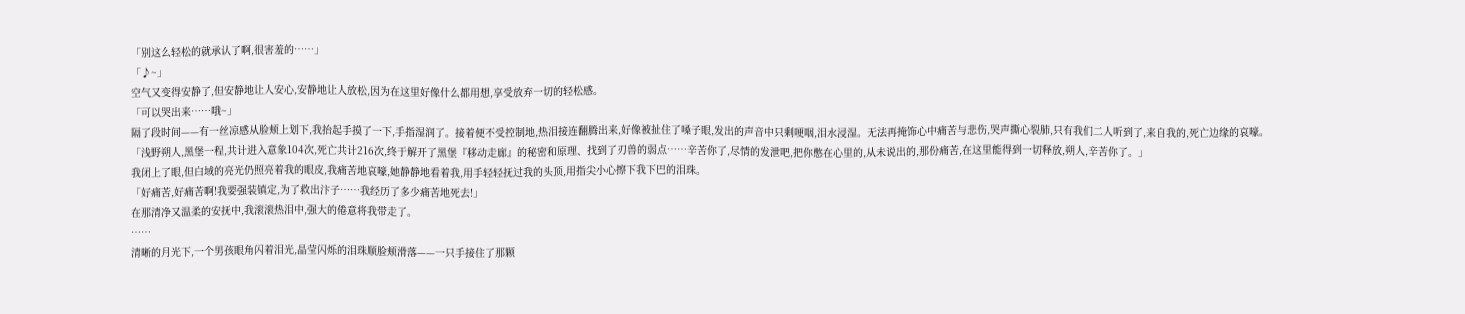「别这么轻松的就承认了啊,很害羞的……」
「♪~」
空气又变得安静了,但安静地让人安心,安静地让人放松,因为在这里好像什么都用想,享受放弃一切的轻松感。
「可以哭出来……哦~」
隔了段时间——有一丝凉感从脸颊上划下,我抬起手摸了一下,手指湿润了。接着便不受控制地,热泪接连翻腾出来,好像被扯住了嗓子眼,发出的声音中只剩哽咽,泪水浸湿。无法再掩饰心中痛苦与悲伤,哭声撕心裂肺,只有我们二人听到了,来自我的,死亡边缘的哀嚎。
「浅野朔人,黑堡一程,共计进入意象104次,死亡共计216次,终于解开了黑堡『移动走廊』的秘密和原理、找到了刃兽的弱点……辛苦你了,尽情的发泄吧,把你憋在心里的,从未说出的,那份痛苦,在这里能得到一切释放,朔人,辛苦你了。」
我闭上了眼,但白域的亮光仍照亮着我的眼皮,我痛苦地哀嚎,她静静地看着我,用手轻轻抚过我的头顶,用指尖小心擦下我下巴的泪珠。
「好痛苦,好痛苦啊!我要强装镇定,为了救出汴子……我经历了多少痛苦地死去!」
在那清净又温柔的安抚中,我滚滚热泪中,强大的倦意将我带走了。
……
清晰的月光下,一个男孩眼角闪着泪光,晶莹闪烁的泪珠顺脸颊滑落——一只手接住了那颗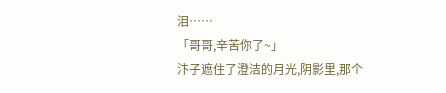泪……
「哥哥,辛苦你了~」
汴子遮住了澄洁的月光,阴影里,那个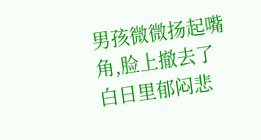男孩微微扬起嘴角,脸上撤去了白日里郁闷悲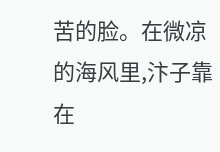苦的脸。在微凉的海风里,汴子靠在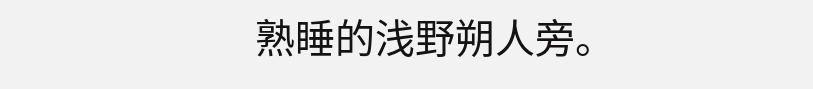熟睡的浅野朔人旁。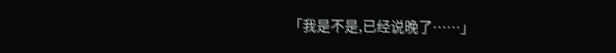「我是不是,已经说晚了……」